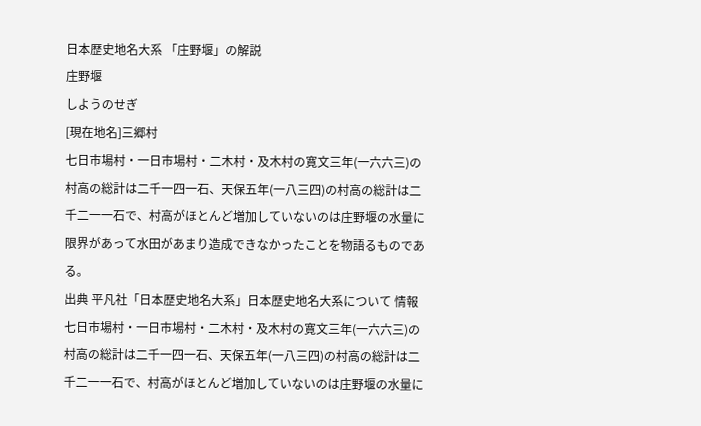日本歴史地名大系 「庄野堰」の解説
庄野堰
しようのせぎ
[現在地名]三郷村
七日市場村・一日市場村・二木村・及木村の寛文三年(一六六三)の村高の総計は二千一四一石、天保五年(一八三四)の村高の総計は二千二一一石で、村高がほとんど増加していないのは庄野堰の水量に限界があって水田があまり造成できなかったことを物語るものである。
出典 平凡社「日本歴史地名大系」日本歴史地名大系について 情報
七日市場村・一日市場村・二木村・及木村の寛文三年(一六六三)の村高の総計は二千一四一石、天保五年(一八三四)の村高の総計は二千二一一石で、村高がほとんど増加していないのは庄野堰の水量に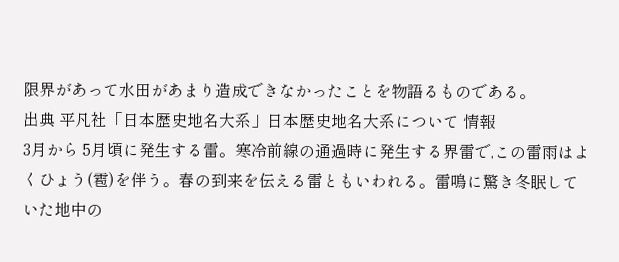限界があって水田があまり造成できなかったことを物語るものである。
出典 平凡社「日本歴史地名大系」日本歴史地名大系について 情報
3月から 5月頃に発生する雷。寒冷前線の通過時に発生する界雷で,この雷雨はよくひょう(雹)を伴う。春の到来を伝える雷ともいわれる。雷鳴に驚き冬眠していた地中の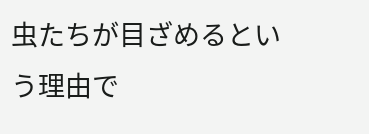虫たちが目ざめるという理由で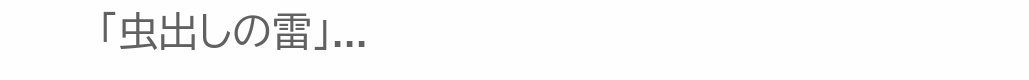「虫出しの雷」...